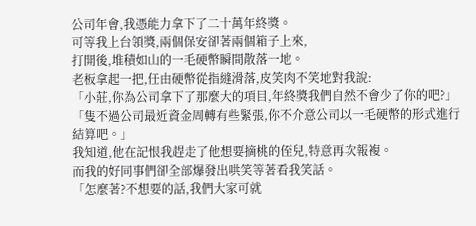公司年會,我憑能力拿下了二十萬年終獎。
可等我上台領獎,兩個保安卻著兩個箱子上來,
打開後,堆積如山的一毛硬幣瞬間散落一地。
老板拿起一把,任由硬幣從指縫滑落,皮笑肉不笑地對我說:
「小莊,你為公司拿下了那麼大的項目,年終獎我們自然不會少了你的吧?」
「隻不過公司最近資金周轉有些緊張,你不介意公司以一毛硬幣的形式進行結算吧。」
我知道,他在記恨我趕走了他想要摘桃的侄兒,特意再次報複。
而我的好同事們卻全部爆發出哄笑等著看我笑話。
「怎麼著?不想要的話,我們大家可就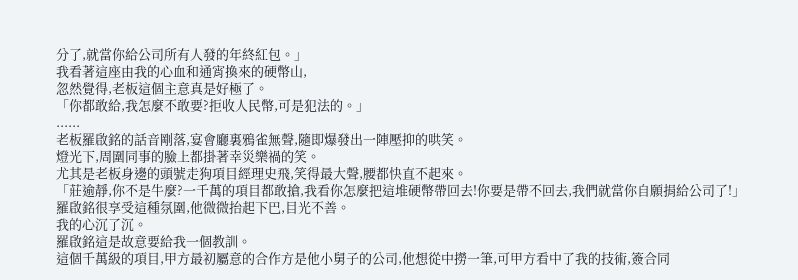分了,就當你給公司所有人發的年終紅包。」
我看著這座由我的心血和通宵換來的硬幣山,
忽然覺得,老板這個主意真是好極了。
「你都敢給,我怎麼不敢要?拒收人民幣,可是犯法的。」
......
老板羅啟銘的話音剛落,宴會廳裏鴉雀無聲,隨即爆發出一陣壓抑的哄笑。
燈光下,周圍同事的臉上都掛著幸災樂禍的笑。
尤其是老板身邊的頭號走狗項目經理史飛,笑得最大聲,腰都快直不起來。
「莊逾靜,你不是牛麼?一千萬的項目都敢搶,我看你怎麼把這堆硬幣帶回去!你要是帶不回去,我們就當你自願捐給公司了!」
羅啟銘很享受這種氛圍,他微微抬起下巴,目光不善。
我的心沉了沉。
羅啟銘這是故意要給我一個教訓。
這個千萬級的項目,甲方最初屬意的合作方是他小舅子的公司,他想從中撈一筆,可甲方看中了我的技術,簽合同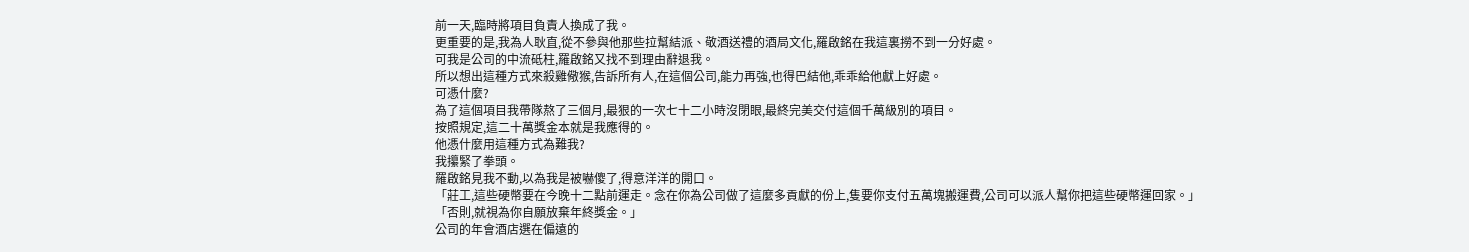前一天,臨時將項目負責人換成了我。
更重要的是,我為人耿直,從不參與他那些拉幫結派、敬酒送禮的酒局文化,羅啟銘在我這裏撈不到一分好處。
可我是公司的中流砥柱,羅啟銘又找不到理由辭退我。
所以想出這種方式來殺雞儆猴,告訴所有人,在這個公司,能力再強,也得巴結他,乖乖給他獻上好處。
可憑什麼?
為了這個項目我帶隊熬了三個月,最狠的一次七十二小時沒閉眼,最終完美交付這個千萬級別的項目。
按照規定,這二十萬獎金本就是我應得的。
他憑什麼用這種方式為難我?
我攥緊了拳頭。
羅啟銘見我不動,以為我是被嚇傻了,得意洋洋的開口。
「莊工,這些硬幣要在今晚十二點前運走。念在你為公司做了這麼多貢獻的份上,隻要你支付五萬塊搬運費,公司可以派人幫你把這些硬幣運回家。」
「否則,就視為你自願放棄年終獎金。」
公司的年會酒店選在偏遠的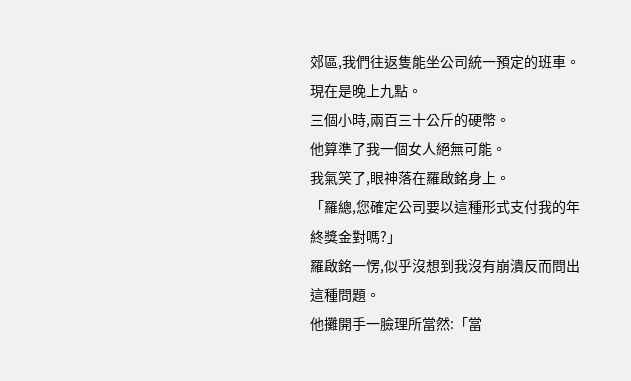郊區,我們往返隻能坐公司統一預定的班車。
現在是晚上九點。
三個小時,兩百三十公斤的硬幣。
他算準了我一個女人絕無可能。
我氣笑了,眼神落在羅啟銘身上。
「羅總,您確定公司要以這種形式支付我的年終獎金對嗎?」
羅啟銘一愣,似乎沒想到我沒有崩潰反而問出這種問題。
他攤開手一臉理所當然:「當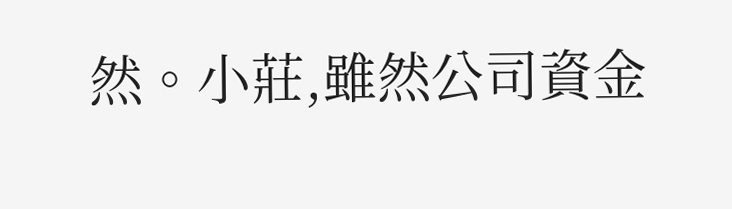然。小莊,雖然公司資金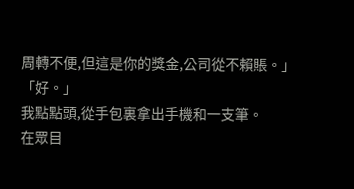周轉不便,但這是你的獎金,公司從不賴賬。」
「好。」
我點點頭,從手包裏拿出手機和一支筆。
在眾目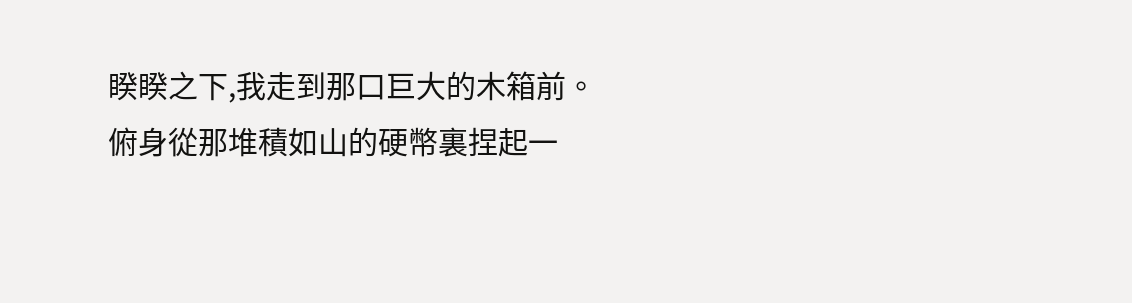睽睽之下,我走到那口巨大的木箱前。
俯身從那堆積如山的硬幣裏捏起一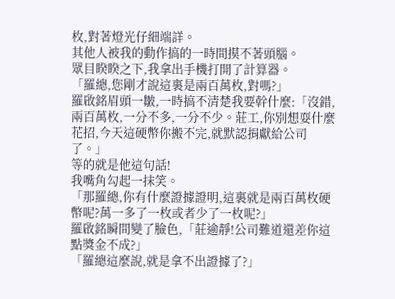枚,對著燈光仔細端詳。
其他人被我的動作搞的一時間摸不著頭腦。
眾目睽睽之下,我拿出手機打開了計算器。
「羅總,您剛才說這裏是兩百萬枚,對嗎?」
羅啟銘眉頭一皺,一時搞不清楚我要幹什麼:「沒錯,兩百萬枚,一分不多,一分不少。莊工,你別想耍什麼花招,今天這硬幣你搬不完,就默認捐獻給公司了。」
等的就是他這句話!
我嘴角勾起一抹笑。
「那羅總,你有什麼證據證明,這裏就是兩百萬枚硬幣呢?萬一多了一枚或者少了一枚呢?」
羅啟銘瞬間變了臉色,「莊逾靜!公司難道還差你這點獎金不成?」
「羅總這麼說,就是拿不出證據了?」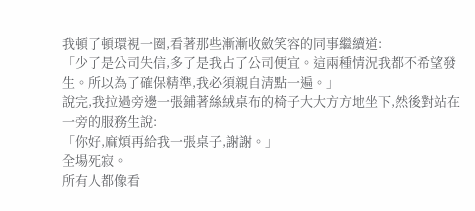我頓了頓環視一圈,看著那些漸漸收斂笑容的同事繼續道:
「少了是公司失信,多了是我占了公司便宜。這兩種情況我都不希望發生。所以為了確保精準,我必須親自清點一遍。」
說完,我拉過旁邊一張鋪著絲絨桌布的椅子大大方方地坐下,然後對站在一旁的服務生說:
「你好,麻煩再給我一張桌子,謝謝。」
全場死寂。
所有人都像看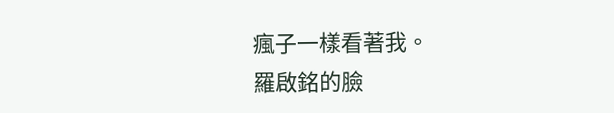瘋子一樣看著我。
羅啟銘的臉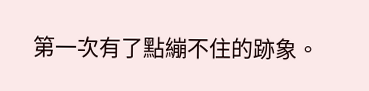第一次有了點繃不住的跡象。